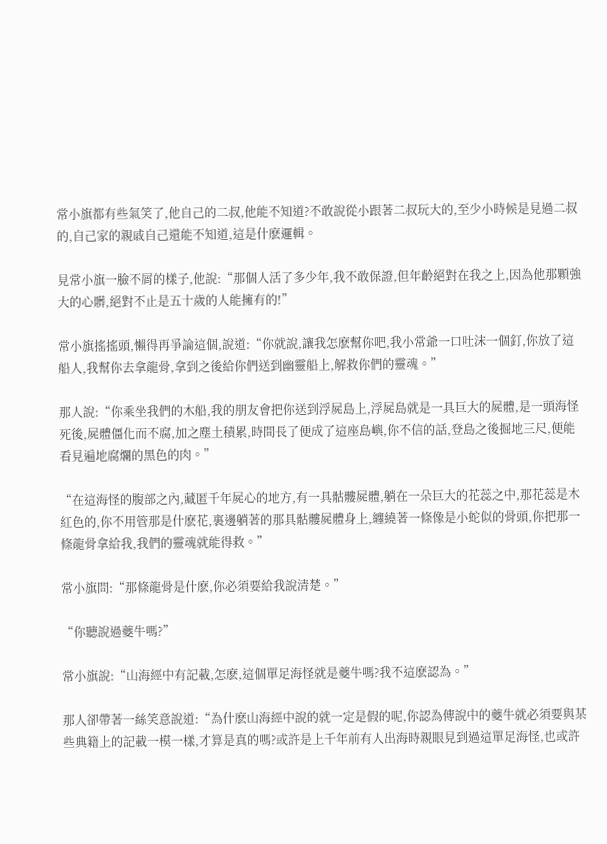常小旗都有些氣笑了,他自己的二叔,他能不知道?不敢說從小跟著二叔玩大的,至少小時候是見過二叔的,自己家的親戚自己還能不知道,這是什麽邏輯。

見常小旗一臉不屑的樣子,他說:“那個人活了多少年,我不敢保證,但年齡絕對在我之上,因為他那顆強大的心髒,絕對不止是五十歲的人能擁有的!”

常小旗搖搖頭,懶得再爭論這個,說道:“你就說,讓我怎麽幫你吧,我小常爺一口吐沫一個釘,你放了這船人,我幫你去拿龍骨,拿到之後給你們送到幽靈船上,解救你們的靈魂。”

那人說:“你乘坐我們的木船,我的朋友會把你送到浮屍島上,浮屍島就是一具巨大的屍體,是一頭海怪死後,屍體僵化而不腐,加之塵土積累,時間長了便成了這座島嶼,你不信的話,登島之後掘地三尺,便能看見遍地腐爛的黑色的肉。”

“在這海怪的腹部之內,藏匿千年屍心的地方,有一具骷髏屍體,躺在一朵巨大的花蕊之中,那花蕊是木紅色的,你不用管那是什麽花,裏邊躺著的那具骷髏屍體身上,纏繞著一條像是小蛇似的骨頭,你把那一條龍骨拿給我,我們的靈魂就能得救。”

常小旗問:“那條龍骨是什麽,你必須要給我說清楚。”

“你聽說過夔牛嗎?”

常小旗說:“山海經中有記載,怎麽,這個單足海怪就是夔牛嗎?我不這麽認為。”

那人卻帶著一絲笑意說道:“為什麽山海經中說的就一定是假的呢,你認為傳說中的夔牛就必須要與某些典籍上的記載一模一樣,才算是真的嗎?或許是上千年前有人出海時親眼見到過這單足海怪,也或許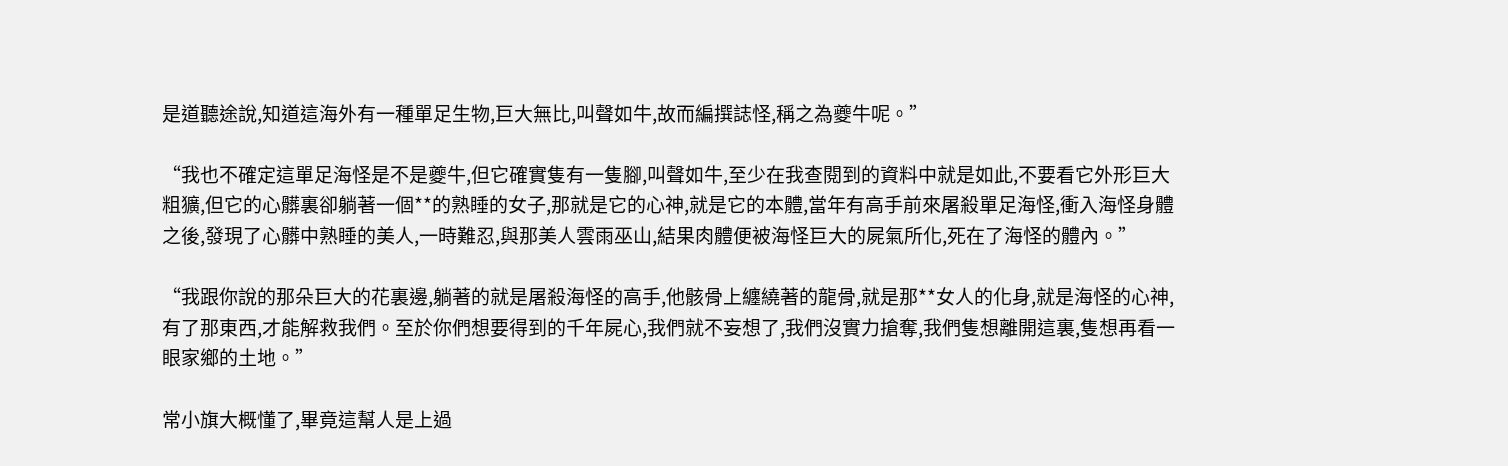是道聽途說,知道這海外有一種單足生物,巨大無比,叫聲如牛,故而編撰誌怪,稱之為夔牛呢。”

“我也不確定這單足海怪是不是夔牛,但它確實隻有一隻腳,叫聲如牛,至少在我查閱到的資料中就是如此,不要看它外形巨大粗獷,但它的心髒裏卻躺著一個**的熟睡的女子,那就是它的心神,就是它的本體,當年有高手前來屠殺單足海怪,衝入海怪身體之後,發現了心髒中熟睡的美人,一時難忍,與那美人雲雨巫山,結果肉體便被海怪巨大的屍氣所化,死在了海怪的體內。”

“我跟你說的那朵巨大的花裏邊,躺著的就是屠殺海怪的高手,他骸骨上纏繞著的龍骨,就是那**女人的化身,就是海怪的心神,有了那東西,才能解救我們。至於你們想要得到的千年屍心,我們就不妄想了,我們沒實力搶奪,我們隻想離開這裏,隻想再看一眼家鄉的土地。”

常小旗大概懂了,畢竟這幫人是上過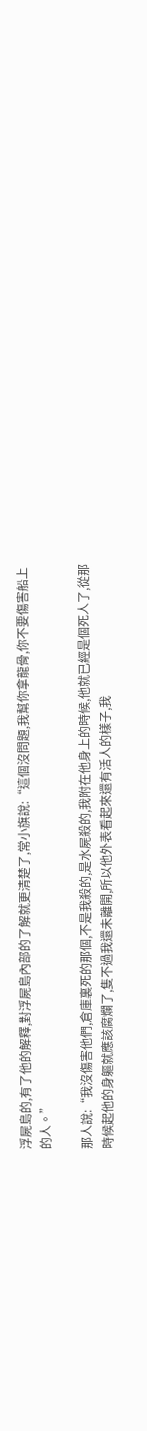浮屍島的,有了他的解釋,對浮屍島內部的了解就更清楚了,常小旗說:“這個沒問題,我幫你拿龍骨,你不要傷害船上的人。”

那人說:“我沒傷害他們,倉庫裏死的那個,不是我殺的,是水屍殺的,我附在他身上的時候,他就已經是個死人了,從那時候起他的身軀就應該腐爛了,隻不過我還未離開,所以他外表看起來還有活人的樣子,我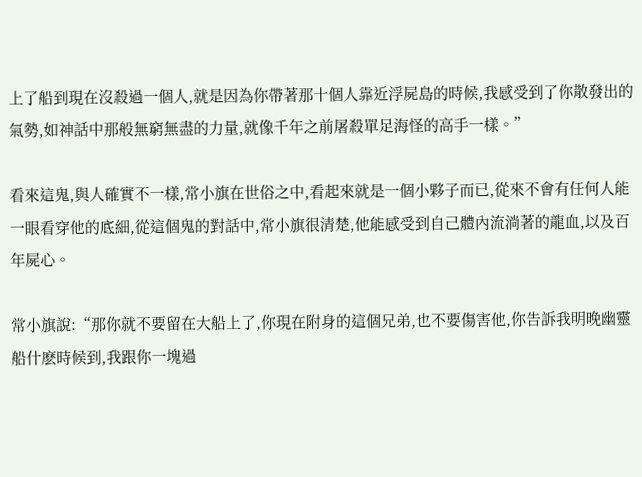上了船到現在沒殺過一個人,就是因為你帶著那十個人靠近浮屍島的時候,我感受到了你散發出的氣勢,如神話中那般無窮無盡的力量,就像千年之前屠殺單足海怪的高手一樣。”

看來這鬼,與人確實不一樣,常小旗在世俗之中,看起來就是一個小夥子而已,從來不會有任何人能一眼看穿他的底細,從這個鬼的對話中,常小旗很清楚,他能感受到自己體內流淌著的龍血,以及百年屍心。

常小旗說:“那你就不要留在大船上了,你現在附身的這個兄弟,也不要傷害他,你告訴我明晚幽靈船什麽時候到,我跟你一塊過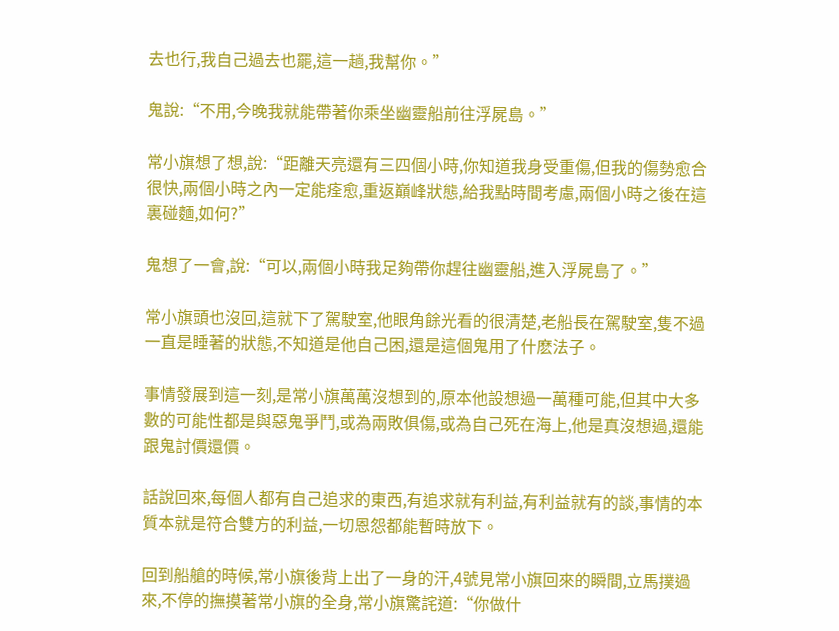去也行,我自己過去也罷,這一趟,我幫你。”

鬼說:“不用,今晚我就能帶著你乘坐幽靈船前往浮屍島。”

常小旗想了想,說:“距離天亮還有三四個小時,你知道我身受重傷,但我的傷勢愈合很快,兩個小時之內一定能痊愈,重返巔峰狀態,給我點時間考慮,兩個小時之後在這裏碰麵,如何?”

鬼想了一會,說:“可以,兩個小時我足夠帶你趕往幽靈船,進入浮屍島了。”

常小旗頭也沒回,這就下了駕駛室,他眼角餘光看的很清楚,老船長在駕駛室,隻不過一直是睡著的狀態,不知道是他自己困,還是這個鬼用了什麽法子。

事情發展到這一刻,是常小旗萬萬沒想到的,原本他設想過一萬種可能,但其中大多數的可能性都是與惡鬼爭鬥,或為兩敗俱傷,或為自己死在海上,他是真沒想過,還能跟鬼討價還價。

話說回來,每個人都有自己追求的東西,有追求就有利益,有利益就有的談,事情的本質本就是符合雙方的利益,一切恩怨都能暫時放下。

回到船艙的時候,常小旗後背上出了一身的汗,4號見常小旗回來的瞬間,立馬撲過來,不停的撫摸著常小旗的全身,常小旗驚詫道:“你做什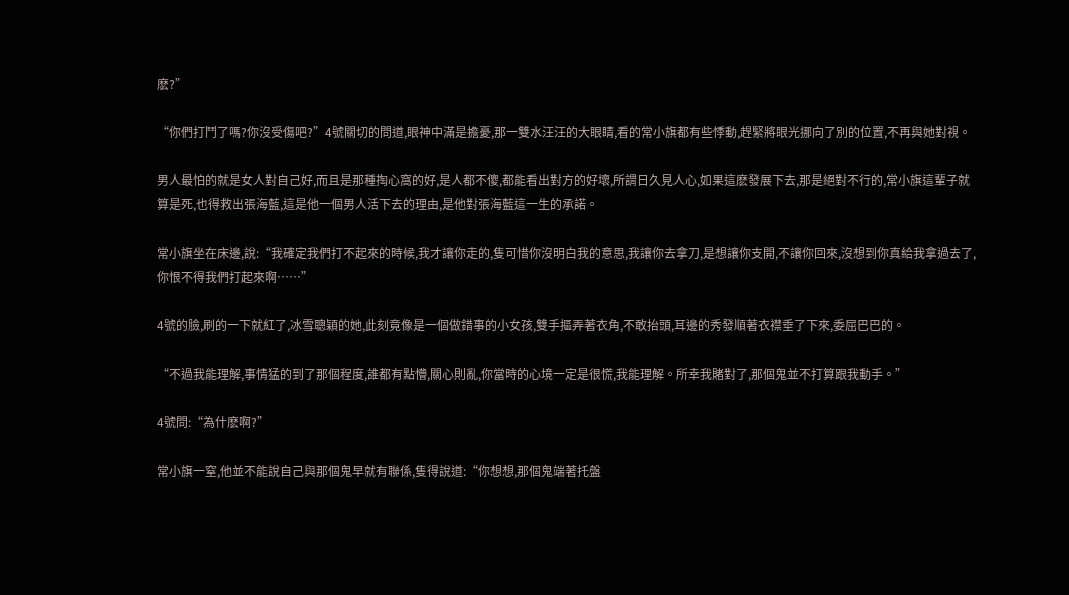麽?”

“你們打鬥了嗎?你沒受傷吧?”4號關切的問道,眼神中滿是擔憂,那一雙水汪汪的大眼睛,看的常小旗都有些悸動,趕緊將眼光挪向了別的位置,不再與她對視。

男人最怕的就是女人對自己好,而且是那種掏心窩的好,是人都不傻,都能看出對方的好壞,所謂日久見人心,如果這麽發展下去,那是絕對不行的,常小旗這輩子就算是死,也得救出張海藍,這是他一個男人活下去的理由,是他對張海藍這一生的承諾。

常小旗坐在床邊,說:“我確定我們打不起來的時候,我才讓你走的,隻可惜你沒明白我的意思,我讓你去拿刀,是想讓你支開,不讓你回來,沒想到你真給我拿過去了,你恨不得我們打起來啊……”

4號的臉,刷的一下就紅了,冰雪聰穎的她,此刻竟像是一個做錯事的小女孩,雙手摳弄著衣角,不敢抬頭,耳邊的秀發順著衣襟垂了下來,委屈巴巴的。

“不過我能理解,事情猛的到了那個程度,誰都有點懵,關心則亂,你當時的心境一定是很慌,我能理解。所幸我賭對了,那個鬼並不打算跟我動手。”

4號問:“為什麽啊?”

常小旗一窒,他並不能說自己與那個鬼早就有聯係,隻得說道:“你想想,那個鬼端著托盤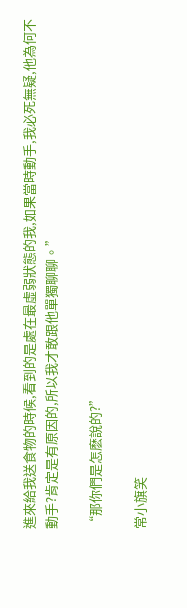進來給我送食物的時候,看到的是處在最虛弱狀態的我,如果當時動手,我必死無疑,他為何不動手?肯定是有原因的,所以我才敢跟他單獨聊聊。”

“那你們是怎麽說的?”

常小旗笑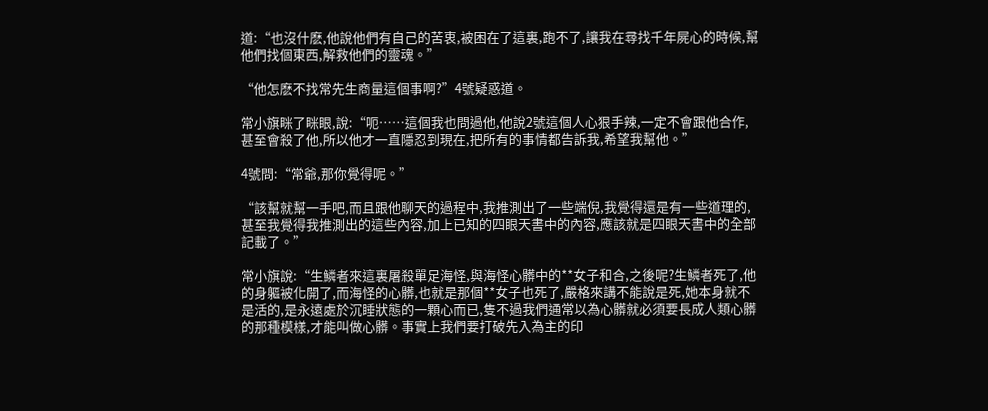道:“也沒什麽,他說他們有自己的苦衷,被困在了這裏,跑不了,讓我在尋找千年屍心的時候,幫他們找個東西,解救他們的靈魂。”

“他怎麽不找常先生商量這個事啊?”4號疑惑道。

常小旗眯了眯眼,說:“呃……這個我也問過他,他說2號這個人心狠手辣,一定不會跟他合作,甚至會殺了他,所以他才一直隱忍到現在,把所有的事情都告訴我,希望我幫他。”

4號問:“常爺,那你覺得呢。”

“該幫就幫一手吧,而且跟他聊天的過程中,我推測出了一些端倪,我覺得還是有一些道理的,甚至我覺得我推測出的這些內容,加上已知的四眼天書中的內容,應該就是四眼天書中的全部記載了。”

常小旗說:“生鱗者來這裏屠殺單足海怪,與海怪心髒中的**女子和合,之後呢?生鱗者死了,他的身軀被化開了,而海怪的心髒,也就是那個**女子也死了,嚴格來講不能說是死,她本身就不是活的,是永遠處於沉睡狀態的一顆心而已,隻不過我們通常以為心髒就必須要長成人類心髒的那種模樣,才能叫做心髒。事實上我們要打破先入為主的印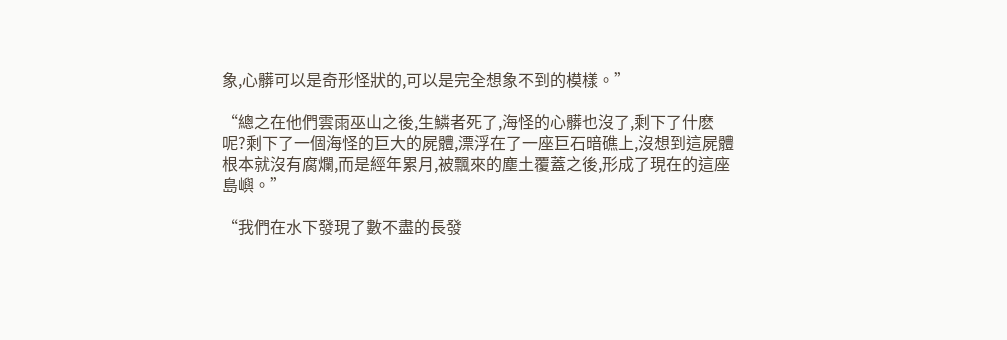象,心髒可以是奇形怪狀的,可以是完全想象不到的模樣。”

“總之在他們雲雨巫山之後,生鱗者死了,海怪的心髒也沒了,剩下了什麽呢?剩下了一個海怪的巨大的屍體,漂浮在了一座巨石暗礁上,沒想到這屍體根本就沒有腐爛,而是經年累月,被飄來的塵土覆蓋之後,形成了現在的這座島嶼。”

“我們在水下發現了數不盡的長發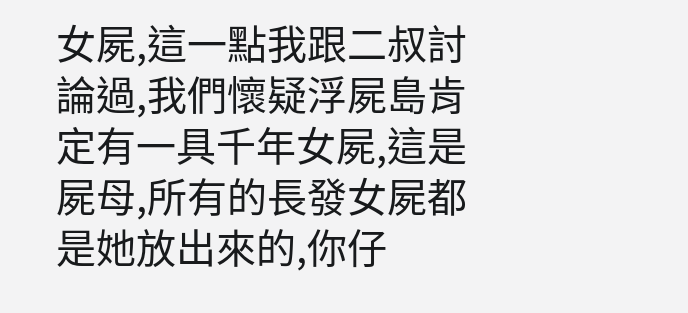女屍,這一點我跟二叔討論過,我們懷疑浮屍島肯定有一具千年女屍,這是屍母,所有的長發女屍都是她放出來的,你仔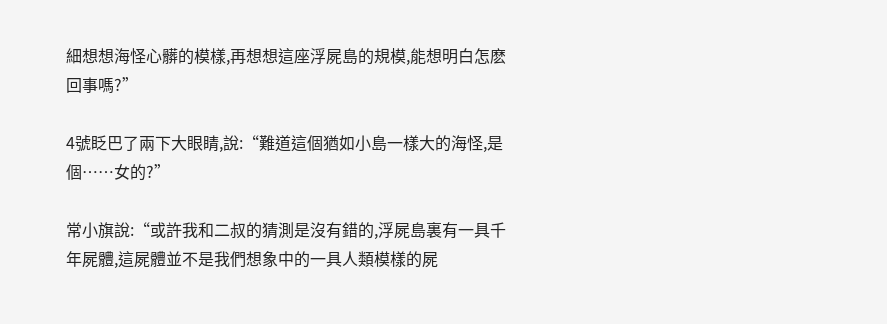細想想海怪心髒的模樣,再想想這座浮屍島的規模,能想明白怎麽回事嗎?”

4號眨巴了兩下大眼睛,說:“難道這個猶如小島一樣大的海怪,是個……女的?”

常小旗說:“或許我和二叔的猜測是沒有錯的,浮屍島裏有一具千年屍體,這屍體並不是我們想象中的一具人類模樣的屍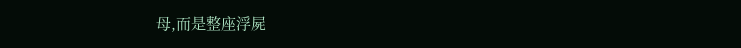母,而是整座浮屍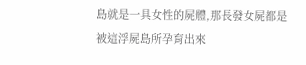島就是一具女性的屍體,那長發女屍都是被這浮屍島所孕育出來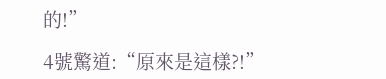的!”

4號驚道:“原來是這樣?!”